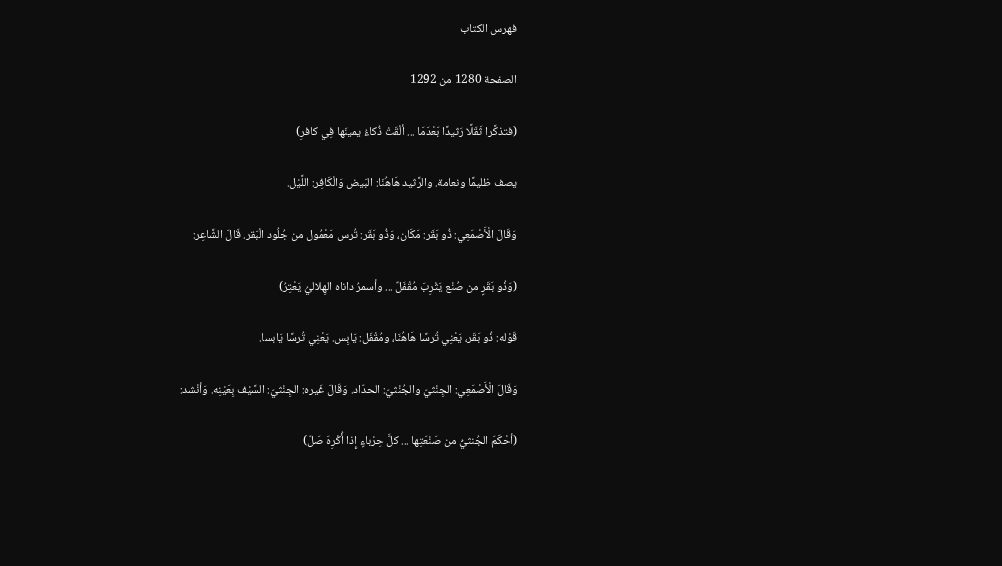فهرس الكتاب

الصفحة 1280 من 1292

(فتذكَّرا ثَقَلًا رَثيدًا بَعْدَمَا ... ألْقَتْ ذُكاءُ يمينَها فِي كافرِ)

يصف ظليمًا ونعامة. والرَّثيد هَاهُنَا: البَيض وَالْكَافِر: اللَّيْل.

وَقَالَ الْأَصْمَعِي: ذُو بَقَر: مَكَان، وَذُو بَقَر: تُرس مَعْمُول من جُلُود الْبَقر. قَالَ الشَّاعِر:

(وَذُو بَقَرٍ من صُنْع يَثْرِبَ مُقْفَلٌ ... وأسمرُ داناه الهِلاليُ يَعْتِرُ)

قَوْله: ذُو بَقَر، يَعْنِي تُرسًا هَاهُنَا، ومُقْفَل: يَابِس. يَعْنِي تُرسًا يَابسا.

وَقَالَ الْأَصْمَعِي: الجِنْثيّ والجُنْثيّ: الحدّاد. وَقَالَ غَيره: الجِنْثيّ: السَّيْف بِعَيْنِه. وَأنْشد:

(أحْكَمَ الجُنثيُّ من صَنْعَتِها ... كلَّ حِرْباءٍ إِذا أُكْرِهَ صَلّ)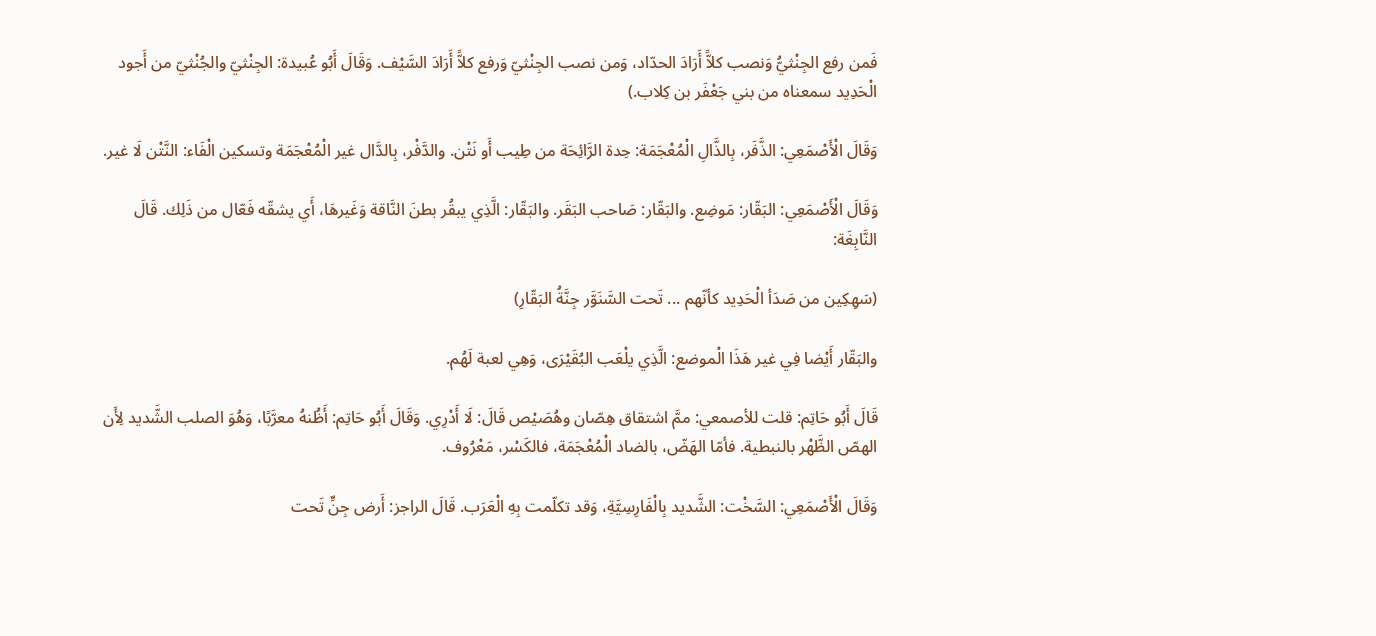فَمن رفع الجِنْثيُّ وَنصب كلاًّ أَرَادَ الحدّاد، وَمن نصب الجِنْثيّ وَرفع كلاًّ أَرَادَ السَّيْف. وَقَالَ أَبُو عُبيدة: الجِنْثيّ والجُنْثيّ من أَجود الْحَدِيد سمعناه من بني جَعْفَر بن كِلاب.)

وَقَالَ الْأَصْمَعِي: الذَّفَر، بِالذَّالِ الْمُعْجَمَة: حِدة الرَّائِحَة من طِيب أَو نَتْن. والدَّفْر، بِالدَّال غير الْمُعْجَمَة وتسكين الْفَاء: النَّتْن لَا غير.

وَقَالَ الْأَصْمَعِي: البَقّار: مَوضِع. والبَقّار: صَاحب البَقَر. والبَقّار: الَّذِي يبقُر بطنَ النَّاقة وَغَيرهَا، أَي يشقّه فَعّال من ذَلِك. قَالَ النَّابِغَة:

(سَهِكِين من صَدَأ الْحَدِيد كأنّهم ... تَحت السَّنَوَّر جِنَّةُ البَقّارِ)

والبَقّار أَيْضا فِي غير هَذَا الْموضع: الَّذِي يلْعَب البُقَيْرَى، وَهِي لعبة لَهُم.

قَالَ أَبُو حَاتِم: قلت للأصمعي: ممَّ اشتقاق هِصّان وهُصَيْص قَالَ: لَا أَدْرِي. وَقَالَ أَبُو حَاتِم: أَظُنهُ معرَّبًا، وَهُوَ الصلب الشَّديد لِأَن الهصّ الظَّهْر بالنبطية. فأمّا الهَضّ، بالضاد الْمُعْجَمَة، فالكَسْر، مَعْرُوف.

وَقَالَ الْأَصْمَعِي: السَّخْت: الشَّديد بِالْفَارِسِيَّةِ، وَقد تكلّمت بِهِ الْعَرَب. قَالَ الراجز: أَرض جِنٍّ تَحت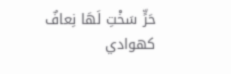حَرٍّ سَخْتِ لَهَا نِعافٌ كهوادي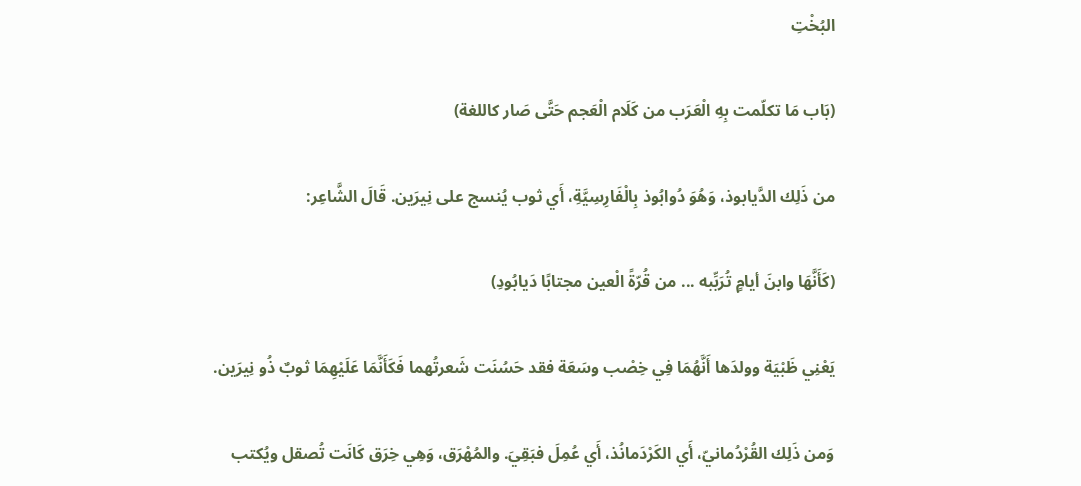البُخْتِ

(بَاب مَا تكلّمت بِهِ الْعَرَب من كَلَام الْعَجم حَتَّى صَار كاللغة)

من ذَلِك الدَّيابوذ، وَهُوَ دُوابُوذ بِالْفَارِسِيَّةِ، أَي ثوب يُنسج على نِيرَين. قَالَ الشَّاعِر:

(كَأَنَّهَا وابنَ أيامٍ تُرَبِّبه ... من قُرّةً الْعين مجتابًا دَيابُودِ)

يَعْنِي ظَبْيَة وولدَها أَنَّهُمَا فِي خِصْب وسَعَة فقد حَسُنَت شَعرتُهما فَكَأَنَّمَا عَلَيْهِمَا ثوبٌ ذُو نِيرَين.

وَمن ذَلِك القُرْدُمانيّ، أَي الكَرْدَمانُذ، أَي عُمِلَ فبَقِيَ. والمُهْرَق، وَهِي خِرَق كَانَت تُصقل ويُكتب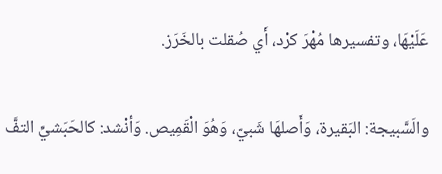عَلَيْهَا، وتفسيرها مُهْرَ كرْد، أَي صُقلت بالخَرَز.

والَسَّبيجة: البَقيرة، وَأَصلهَا شَبيّ، وَهُوَ الْقَمِيص. وَأنْشد: كالحَبَشيِّ التفَّ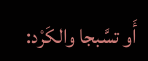أَو تسَّبجا والكَرْد: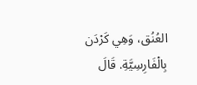العُنُق، وَهِي كَرْدَن بِالْفَارِسِيَّةِ. قَالَ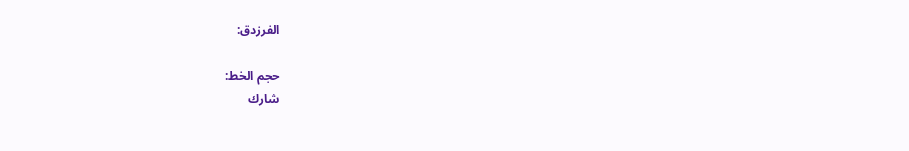الفرزدق:

حجم الخط:
شارك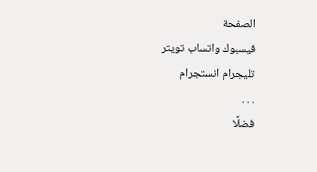الصفحة
فيسبوك واتساب تويتر تليجرام انستجرام
. . .
فضلًا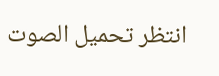انتظر تحميل الصوت